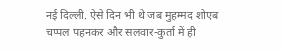नई दिल्ली. ऐसे दिन भी थे जब मुहम्मद शोएब चप्पल पहनकर और सलवार-कुर्ता में ही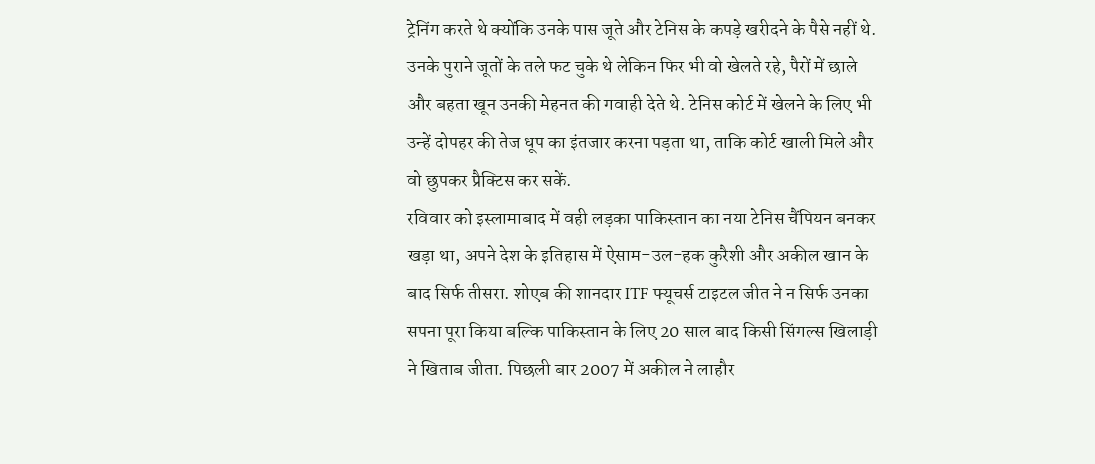ट्रेनिंग करते थे क्योंकि उनके पास जूते और टेनिस के कपड़े खरीदने के पैसे नहीं थे. उनके पुराने जूतों के तले फट चुके थे लेकिन फिर भी वो खेलते रहे, पैरों में छाले और बहता खून उनकी मेहनत की गवाही देते थे. टेनिस कोर्ट में खेलने के लिए भी उन्हें दोपहर की तेज धूप का इंतजार करना पड़ता था, ताकि कोर्ट खाली मिले और वो छुपकर प्रैक्टिस कर सकें.
रविवार को इस्लामाबाद में वही लड़का पाकिस्तान का नया टेनिस चैंपियन बनकर खड़ा था, अपने देश के इतिहास में ऐसाम-उल-हक कुरैशी और अकील खान के बाद सिर्फ तीसरा. शोएब की शानदार ITF फ्यूचर्स टाइटल जीत ने न सिर्फ उनका सपना पूरा किया बल्कि पाकिस्तान के लिए 20 साल बाद किसी सिंगल्स खिलाड़ी ने खिताब जीता. पिछली बार 2007 में अकील ने लाहौर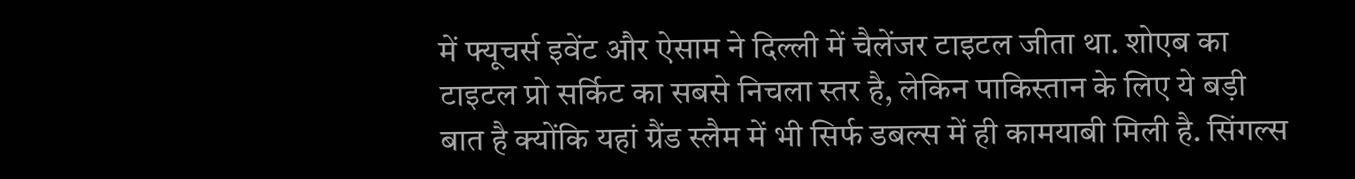में फ्यूचर्स इवेंट और ऐसाम ने दिल्ली में चैलेंजर टाइटल जीता था. शोएब का टाइटल प्रो सर्किट का सबसे निचला स्तर है, लेकिन पाकिस्तान के लिए ये बड़ी बात है क्योंकि यहां ग्रैंड स्लैम में भी सिर्फ डबल्स में ही कामयाबी मिली है. सिंगल्स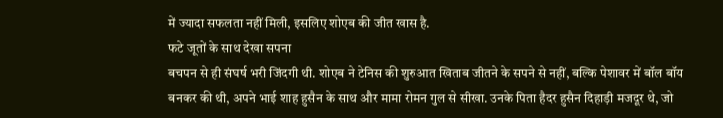में ज्यादा सफलता नहीं मिली, इसलिए शोएब की जीत खास है.
फटे जूतों के साथ देखा सपना
बचपन से ही संघर्ष भरी जिंदगी थी. शोएब ने टेनिस की शुरुआत खिताब जीतने के सपने से नहीं, बल्कि पेशावर में बॉल बॉय बनकर की थी, अपने भाई शाह हुसैन के साथ और मामा रोमन गुल से सीखा. उनके पिता हैदर हुसैन दिहाड़ी मजदूर थे, जो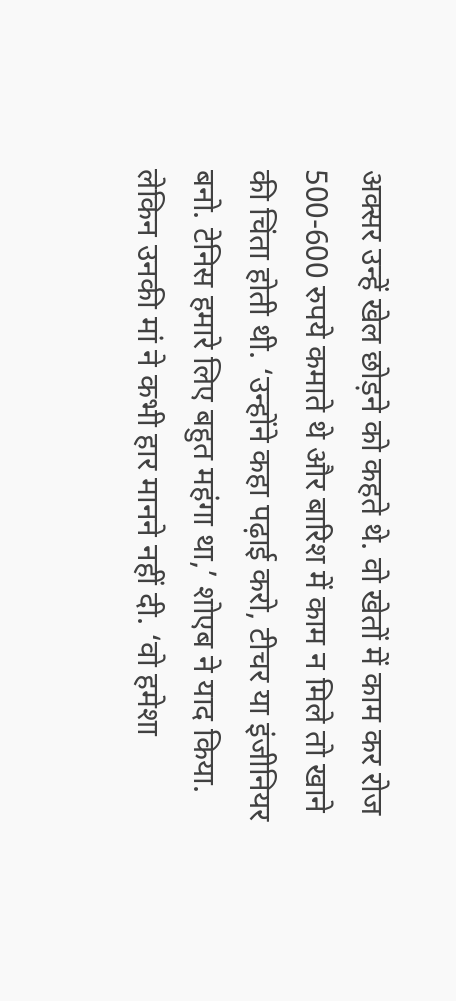अक्सर उन्हें खेल छोड़ने को कहते थे. वो खेतों में काम कर रोज 500-600 रुपये कमाते थे और बारिश में काम न मिले तो खाने की चिंता होती थी. ‘उन्होंने कहा पढ़ाई करो, टीचर या इंजीनियर बनो. टेनिस हमारे लिए बहुत महंगा था,’ शोएब ने याद किया. लेकिन उनकी मां ने कभी हार मानने नहीं दी. ‘वो हमेशा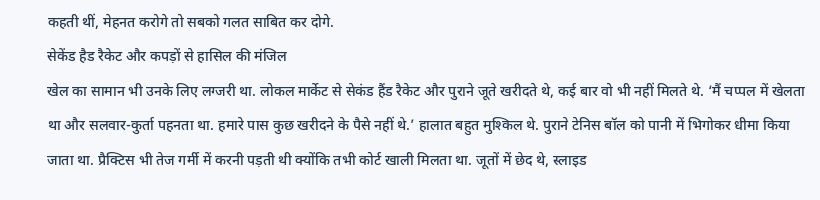कहती थीं, मेहनत करोगे तो सबको गलत साबित कर दोगे.
सेकेंड हैड रैकेट और कपड़ों से हासिल की मंजिल
खेल का सामान भी उनके लिए लग्जरी था. लोकल मार्केट से सेकंड हैंड रैकेट और पुराने जूते खरीदते थे, कई बार वो भी नहीं मिलते थे. ‘मैं चप्पल में खेलता था और सलवार-कुर्ता पहनता था. हमारे पास कुछ खरीदने के पैसे नहीं थे.’ हालात बहुत मुश्किल थे. पुराने टेनिस बॉल को पानी में भिगोकर धीमा किया जाता था. प्रैक्टिस भी तेज गर्मी में करनी पड़ती थी क्योंकि तभी कोर्ट खाली मिलता था. जूतों में छेद थे, स्लाइड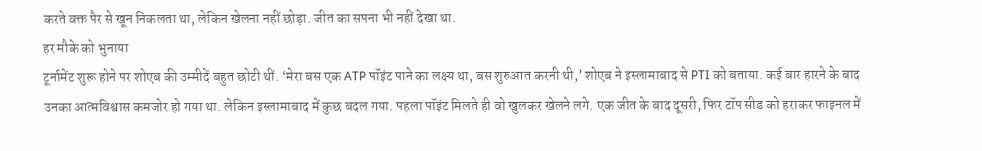करते वक्त पैर से खून निकलता था, लेकिन खेलना नहीं छोड़ा. जीत का सपना भी नहीं देखा था.
हर मौके को भुनाया
टूर्नामेंट शुरू होने पर शोएब की उम्मीदें बहुत छोटी थीं. ‘मेरा बस एक ATP पॉइंट पाने का लक्ष्य था, बस शुरुआत करनी थी,’ शोएब ने इस्लामाबाद से PTI को बताया. कई बार हारने के बाद उनका आत्मविश्वास कमजोर हो गया था. लेकिन इस्लामाबाद में कुछ बदल गया. पहला पॉइंट मिलते ही वो खुलकर खेलने लगे. एक जीत के बाद दूसरी, फिर टॉप सीड को हराकर फाइनल में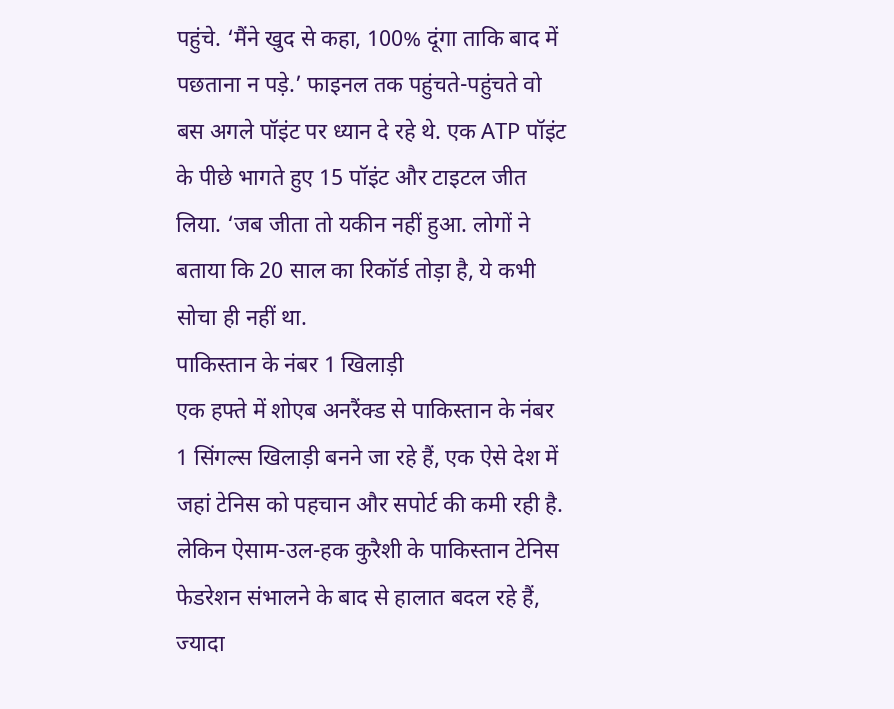पहुंचे. ‘मैंने खुद से कहा, 100% दूंगा ताकि बाद में पछताना न पड़े.’ फाइनल तक पहुंचते-पहुंचते वो बस अगले पॉइंट पर ध्यान दे रहे थे. एक ATP पॉइंट के पीछे भागते हुए 15 पॉइंट और टाइटल जीत लिया. ‘जब जीता तो यकीन नहीं हुआ. लोगों ने बताया कि 20 साल का रिकॉर्ड तोड़ा है, ये कभी सोचा ही नहीं था.
पाकिस्तान के नंबर 1 खिलाड़ी
एक हफ्ते में शोएब अनरैंक्ड से पाकिस्तान के नंबर 1 सिंगल्स खिलाड़ी बनने जा रहे हैं, एक ऐसे देश में जहां टेनिस को पहचान और सपोर्ट की कमी रही है. लेकिन ऐसाम-उल-हक कुरैशी के पाकिस्तान टेनिस फेडरेशन संभालने के बाद से हालात बदल रहे हैं, ज्यादा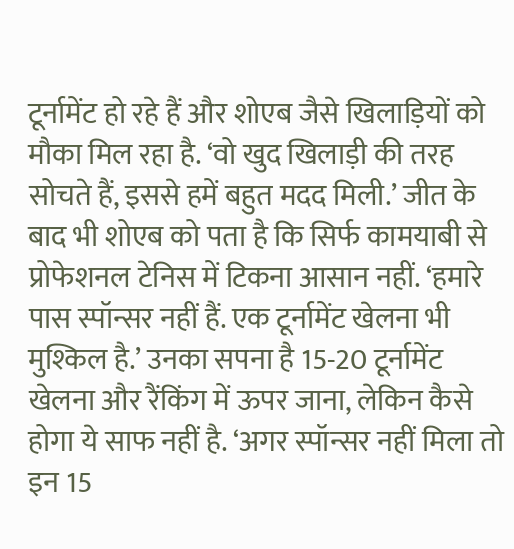टूर्नामेंट हो रहे हैं और शोएब जैसे खिलाड़ियों को मौका मिल रहा है. ‘वो खुद खिलाड़ी की तरह सोचते हैं, इससे हमें बहुत मदद मिली.’ जीत के बाद भी शोएब को पता है कि सिर्फ कामयाबी से प्रोफेशनल टेनिस में टिकना आसान नहीं. ‘हमारे पास स्पॉन्सर नहीं हैं. एक टूर्नामेंट खेलना भी मुश्किल है.’ उनका सपना है 15-20 टूर्नामेंट खेलना और रैंकिंग में ऊपर जाना, लेकिन कैसे होगा ये साफ नहीं है. ‘अगर स्पॉन्सर नहीं मिला तो इन 15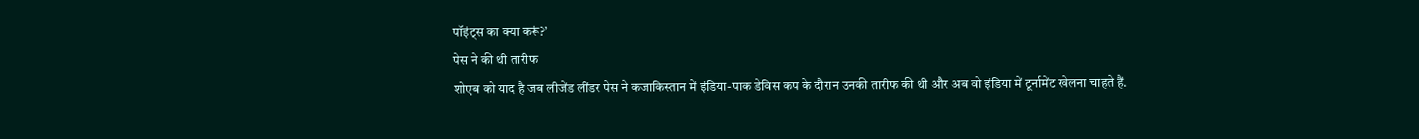पॉइंट्स का क्या करूं?’
पेस ने की थी तारीफ
शोएब को याद है जब लीजेंड लींडर पेस ने कजाकिस्तान में इंडिया-पाक डेविस कप के दौरान उनकी तारीफ की थी और अब वो इंडिया में टूर्नामेंट खेलना चाहते हैं.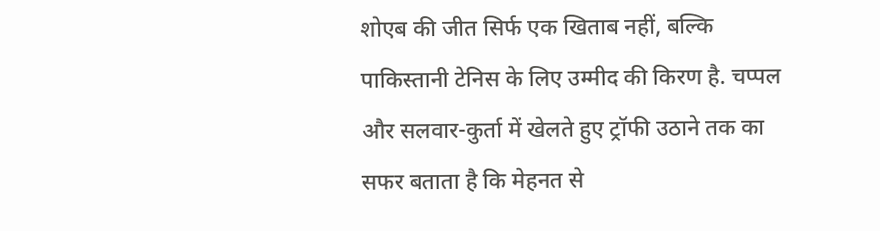शोएब की जीत सिर्फ एक खिताब नहीं, बल्कि पाकिस्तानी टेनिस के लिए उम्मीद की किरण है. चप्पल और सलवार-कुर्ता में खेलते हुए ट्रॉफी उठाने तक का सफर बताता है कि मेहनत से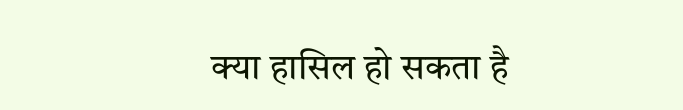क्या हासिल हो सकता है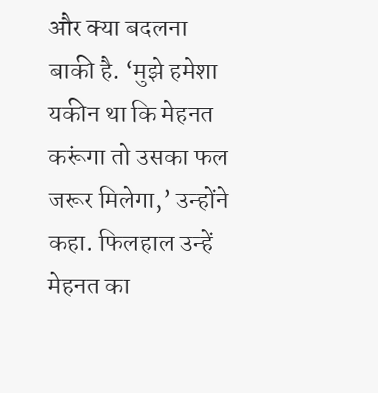और क्या बदलना बाकी है. ‘मुझे हमेशा यकीन था कि मेहनत करूंगा तो उसका फल जरूर मिलेगा,’ उन्होंने कहा. फिलहाल उन्हें मेहनत का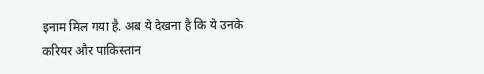इनाम मिल गया है. अब ये देखना है कि ये उनके करियर और पाकिस्तान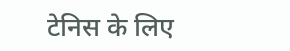टेनिस के लिए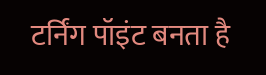टर्निंग पॉइंट बनता है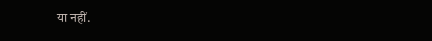या नहीं.